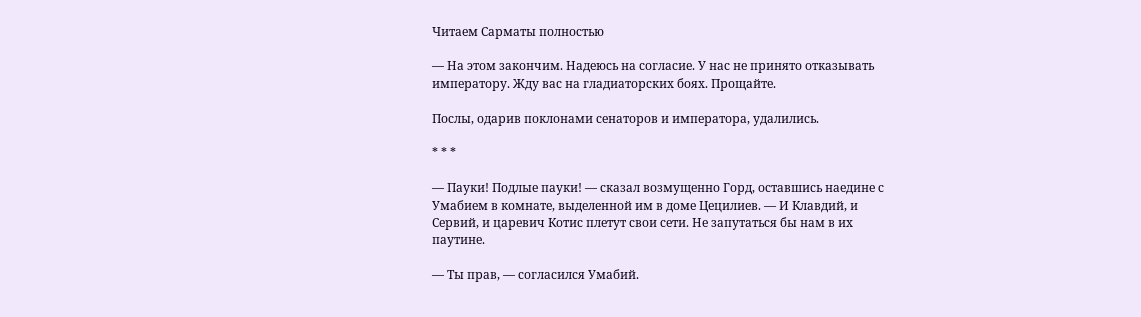Читаем Сарматы полностью

— На этом закончим. Надеюсь на согласие. У нас не принято отказывать императору. Жду вас на гладиаторских боях. Прощайте.

Послы, одарив поклонами сенаторов и императора, удалились.

* * *

— Пауки! Подлые пауки! — сказал возмущенно Горд, оставшись наедине с Умабием в комнате, выделенной им в доме Цецилиев. — И Клавдий, и Сервий, и царевич Котис плетут свои сети. Не запутаться бы нам в их паутине.

— Ты прав, — согласился Умабий.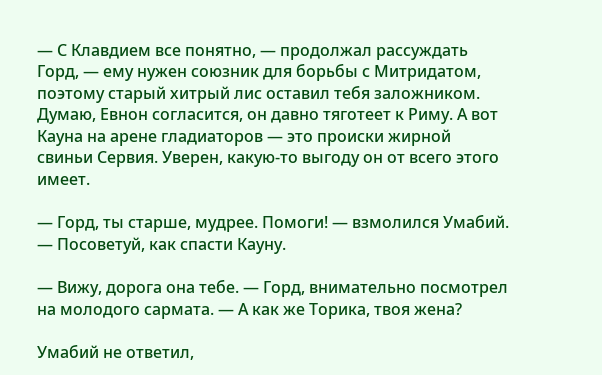— С Клавдием все понятно, — продолжал рассуждать Горд, — ему нужен союзник для борьбы с Митридатом, поэтому старый хитрый лис оставил тебя заложником. Думаю, Евнон согласится, он давно тяготеет к Риму. А вот Кауна на арене гладиаторов — это происки жирной свиньи Сервия. Уверен, какую-то выгоду он от всего этого имеет.

— Горд, ты старше, мудрее. Помоги! — взмолился Умабий. — Посоветуй, как спасти Кауну.

— Вижу, дорога она тебе. — Горд, внимательно посмотрел на молодого сармата. — А как же Торика, твоя жена?

Умабий не ответил,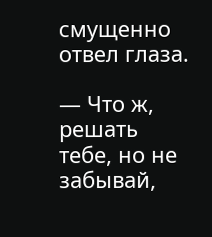смущенно отвел глаза.

— Что ж, решать тебе, но не забывай,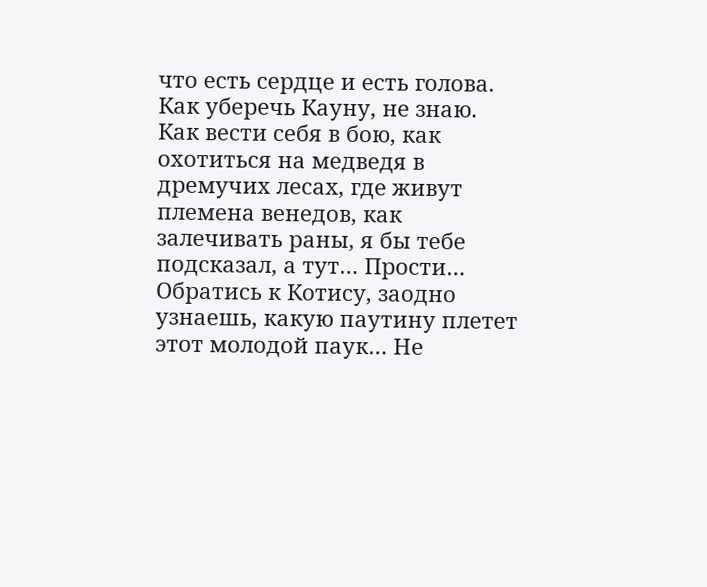что есть сердце и есть голова. Как уберечь Кауну, не знаю. Как вести себя в бою, как охотиться на медведя в дремучих лесах, где живут племена венедов, как залечивать раны, я бы тебе подсказал, а тут… Прости… Обратись к Котису, заодно узнаешь, какую паутину плетет этот молодой паук… Не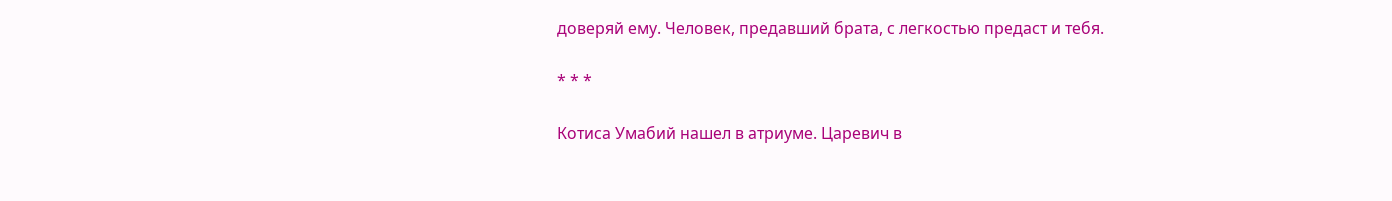доверяй ему. Человек, предавший брата, с легкостью предаст и тебя.

* * *

Котиса Умабий нашел в атриуме. Царевич в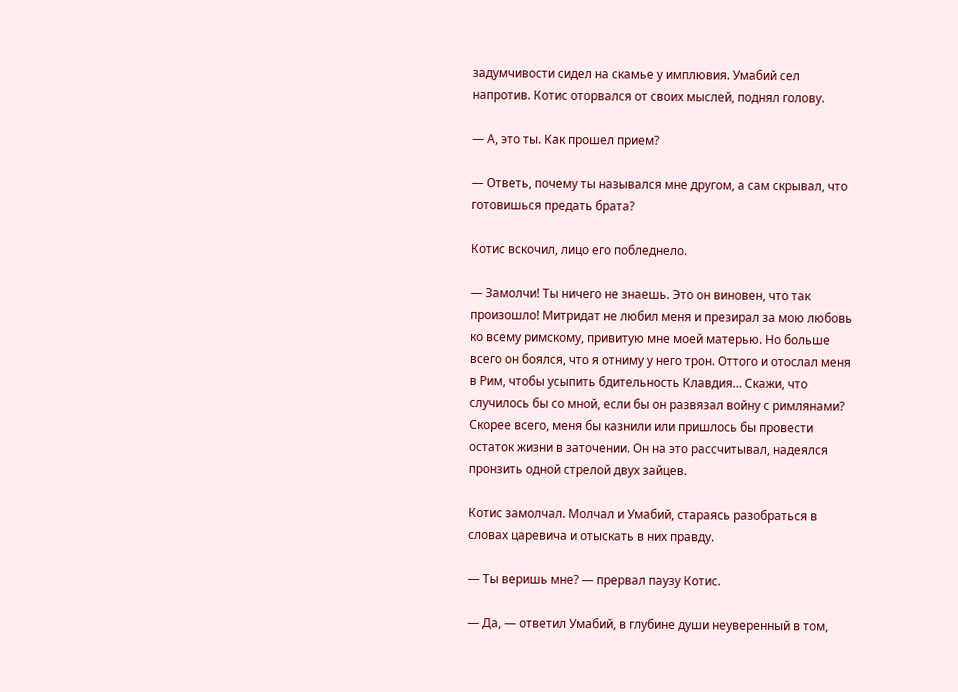задумчивости сидел на скамье у имплювия. Умабий сел напротив. Котис оторвался от своих мыслей, поднял голову.

— А, это ты. Как прошел прием?

— Ответь, почему ты назывался мне другом, а сам скрывал, что готовишься предать брата?

Котис вскочил, лицо его побледнело.

— Замолчи! Ты ничего не знаешь. Это он виновен, что так произошло! Митридат не любил меня и презирал за мою любовь ко всему римскому, привитую мне моей матерью. Но больше всего он боялся, что я отниму у него трон. Оттого и отослал меня в Рим, чтобы усыпить бдительность Клавдия… Скажи, что случилось бы со мной, если бы он развязал войну с римлянами? Скорее всего, меня бы казнили или пришлось бы провести остаток жизни в заточении. Он на это рассчитывал, надеялся пронзить одной стрелой двух зайцев.

Котис замолчал. Молчал и Умабий, стараясь разобраться в словах царевича и отыскать в них правду.

— Ты веришь мне? — прервал паузу Котис.

— Да, — ответил Умабий, в глубине души неуверенный в том,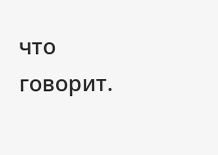что говорит.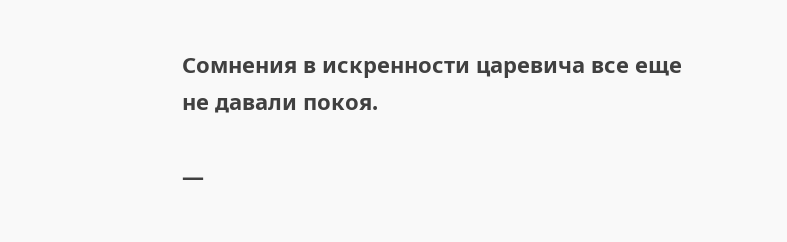Сомнения в искренности царевича все еще не давали покоя.

—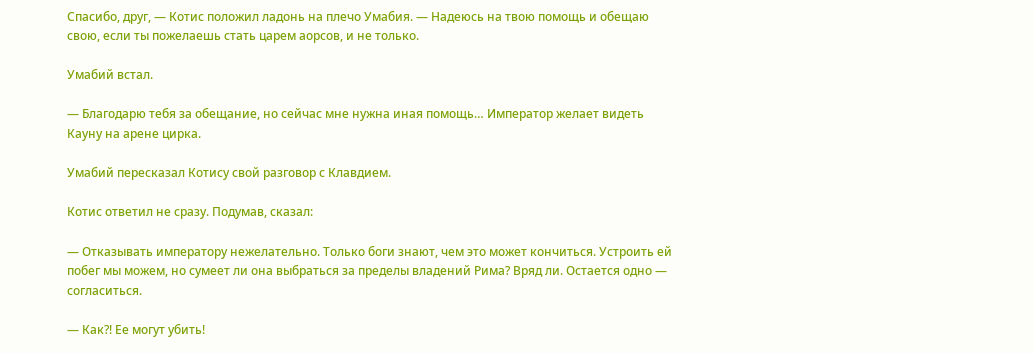Спасибо, друг, — Котис положил ладонь на плечо Умабия. — Надеюсь на твою помощь и обещаю свою, если ты пожелаешь стать царем аорсов, и не только.

Умабий встал.

— Благодарю тебя за обещание, но сейчас мне нужна иная помощь… Император желает видеть Кауну на арене цирка.

Умабий пересказал Котису свой разговор с Клавдием.

Котис ответил не сразу. Подумав, сказал:

— Отказывать императору нежелательно. Только боги знают, чем это может кончиться. Устроить ей побег мы можем, но сумеет ли она выбраться за пределы владений Рима? Вряд ли. Остается одно — согласиться.

— Как?! Ее могут убить!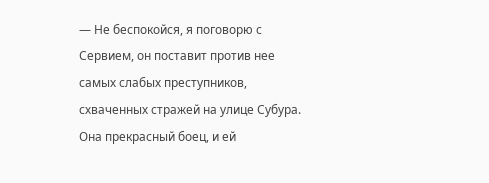— Не беспокойся, я поговорю с Сервием, он поставит против нее самых слабых преступников, схваченных стражей на улице Субура. Она прекрасный боец, и ей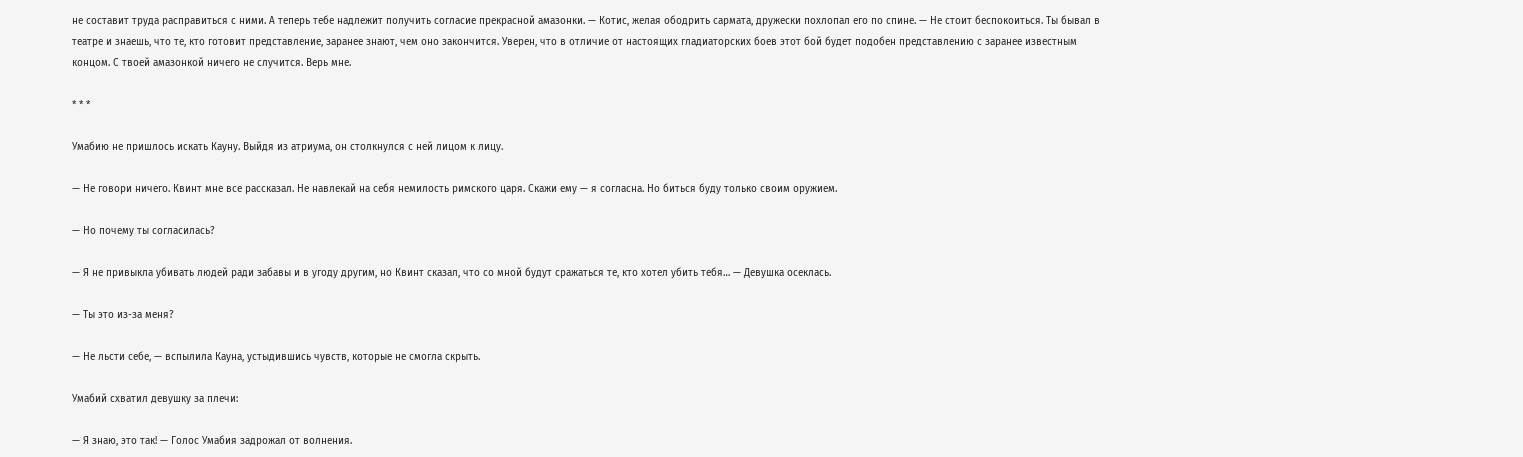не составит труда расправиться с ними. А теперь тебе надлежит получить согласие прекрасной амазонки. — Котис, желая ободрить сармата, дружески похлопал его по спине. — Не стоит беспокоиться. Ты бывал в театре и знаешь, что те, кто готовит представление, заранее знают, чем оно закончится. Уверен, что в отличие от настоящих гладиаторских боев этот бой будет подобен представлению с заранее известным концом. С твоей амазонкой ничего не случится. Верь мне.

* * *

Умабию не пришлось искать Кауну. Выйдя из атриума, он столкнулся с ней лицом к лицу.

— Не говори ничего. Квинт мне все рассказал. Не навлекай на себя немилость римского царя. Скажи ему — я согласна. Но биться буду только своим оружием.

— Но почему ты согласилась?

— Я не привыкла убивать людей ради забавы и в угоду другим, но Квинт сказал, что со мной будут сражаться те, кто хотел убить тебя… — Девушка осеклась.

— Ты это из-за меня?

— Не льсти себе, — вспылила Кауна, устыдившись чувств, которые не смогла скрыть.

Умабий схватил девушку за плечи:

— Я знаю, это так! — Голос Умабия задрожал от волнения.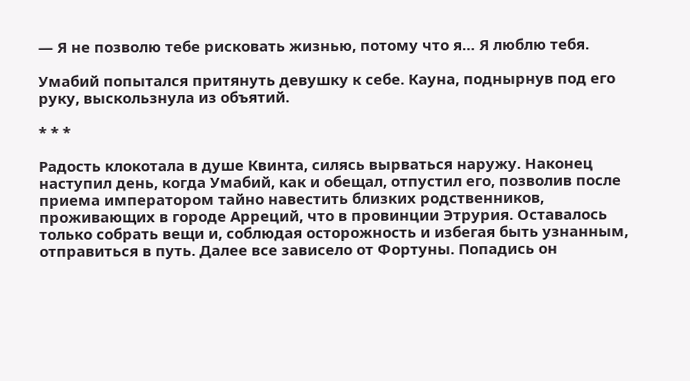— Я не позволю тебе рисковать жизнью, потому что я… Я люблю тебя.

Умабий попытался притянуть девушку к себе. Кауна, поднырнув под его руку, выскользнула из объятий.

* * *

Радость клокотала в душе Квинта, силясь вырваться наружу. Наконец наступил день, когда Умабий, как и обещал, отпустил его, позволив после приема императором тайно навестить близких родственников, проживающих в городе Арреций, что в провинции Этрурия. Оставалось только собрать вещи и, соблюдая осторожность и избегая быть узнанным, отправиться в путь. Далее все зависело от Фортуны. Попадись он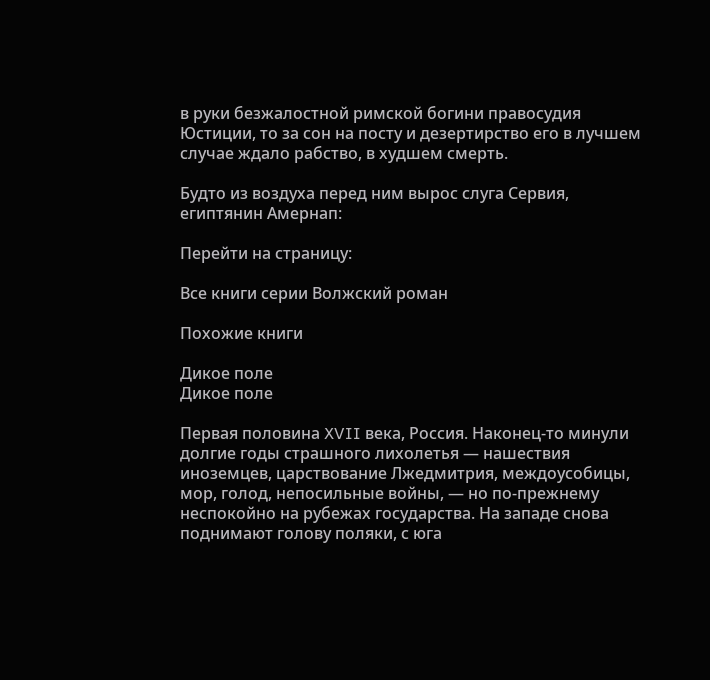в руки безжалостной римской богини правосудия Юстиции, то за сон на посту и дезертирство его в лучшем случае ждало рабство, в худшем смерть.

Будто из воздуха перед ним вырос слуга Сервия, египтянин Амернап:

Перейти на страницу:

Все книги серии Волжский роман

Похожие книги

Дикое поле
Дикое поле

Первая половина XVII века, Россия. Наконец-то минули долгие годы страшного лихолетья — нашествия иноземцев, царствование Лжедмитрия, междоусобицы, мор, голод, непосильные войны, — но по-прежнему неспокойно на рубежах государства. На западе снова поднимают голову поляки, с юга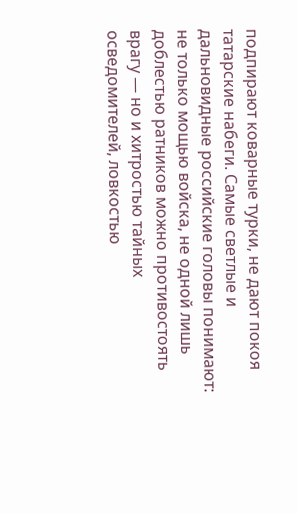подпирают коварные турки, не дают покоя татарские набеги. Самые светлые и дальновидные российские головы понимают: не только мощью войска, не одной лишь доблестью ратников можно противостоять врагу — но и хитростью тайных осведомителей, ловкостью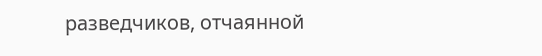разведчиков, отчаянной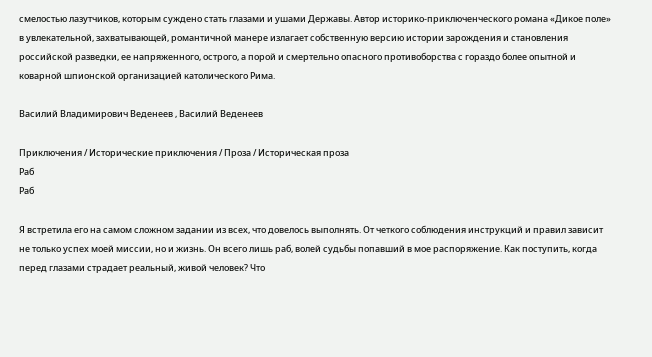смелостью лазутчиков, которым суждено стать глазами и ушами Державы. Автор историко-приключенческого романа «Дикое поле» в увлекательной, захватывающей, романтичной манере излагает собственную версию истории зарождения и становления российской разведки, ее напряженного, острого, а порой и смертельно опасного противоборства с гораздо более опытной и коварной шпионской организацией католического Рима.

Василий Владимирович Веденеев , Василий Веденеев

Приключения / Исторические приключения / Проза / Историческая проза
Раб
Раб

Я встретила его на самом сложном задании из всех, что довелось выполнять. От четкого соблюдения инструкций и правил зависит не только успех моей миссии, но и жизнь. Он всего лишь раб, волей судьбы попавший в мое распоряжение. Как поступить, когда перед глазами страдает реальный, живой человек? Что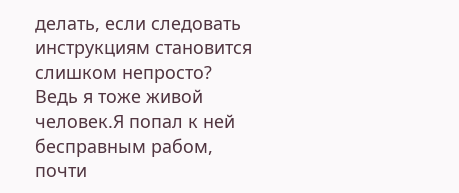делать, если следовать инструкциям становится слишком непросто? Ведь я тоже живой человек.Я попал к ней бесправным рабом, почти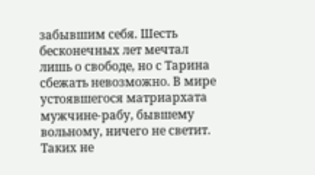забывшим себя. Шесть бесконечных лет мечтал лишь о свободе, но с Тарина сбежать невозможно. В мире устоявшегося матриархата мужчине-рабу, бывшему вольному, ничего не светит. Таких не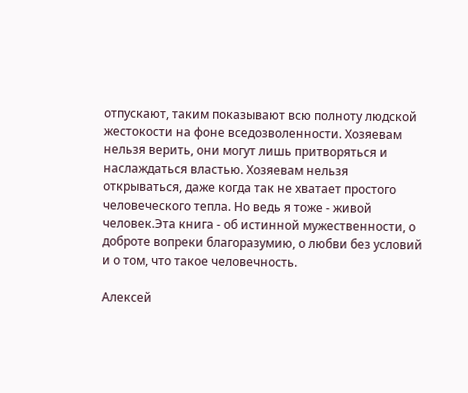отпускают, таким показывают всю полноту людской жестокости на фоне вседозволенности. Хозяевам нельзя верить, они могут лишь притворяться и наслаждаться властью. Хозяевам нельзя открываться, даже когда так не хватает простого человеческого тепла. Но ведь я тоже - живой человек.Эта книга - об истинной мужественности, о доброте вопреки благоразумию, о любви без условий и о том, что такое человечность.

Алексей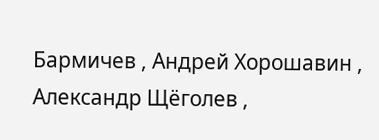Бармичев , Андрей Хорошавин , Александр Щёголев ,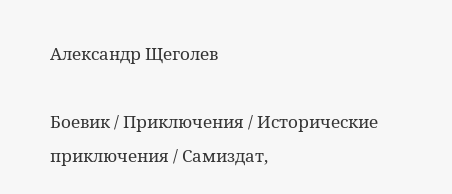Александр Щеголев

Боевик / Приключения / Исторические приключения / Самиздат,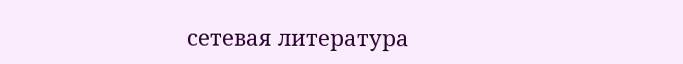сетевая литература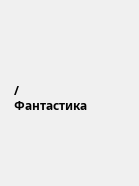/ Фантастика